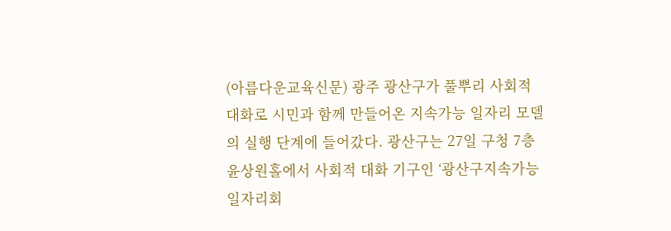(아름다운교육신문) 광주 광산구가 풀뿌리 사회적 대화로 시민과 함께 만들어온 지속가능 일자리 모델의 실행 단계에 들어갔다. 광산구는 27일 구청 7층 윤상원홀에서 사회적 대화 기구인 ‘광산구지속가능일자리회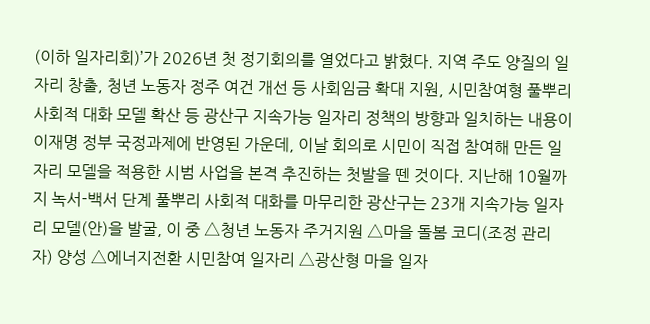(이하 일자리회)’가 2026년 첫 정기회의를 열었다고 밝혔다. 지역 주도 양질의 일자리 창출, 청년 노동자 정주 여건 개선 등 사회임금 확대 지원, 시민참여형 풀뿌리 사회적 대화 모델 확산 등 광산구 지속가능 일자리 정책의 방향과 일치하는 내용이 이재명 정부 국정과제에 반영된 가운데, 이날 회의로 시민이 직접 참여해 만든 일자리 모델을 적용한 시범 사업을 본격 추진하는 첫발을 뗀 것이다. 지난해 10월까지 녹서-백서 단계 풀뿌리 사회적 대화를 마무리한 광산구는 23개 지속가능 일자리 모델(안)을 발굴, 이 중 △청년 노동자 주거지원 △마을 돌봄 코디(조정 관리자) 양성 △에너지전환 시민참여 일자리 △광산형 마을 일자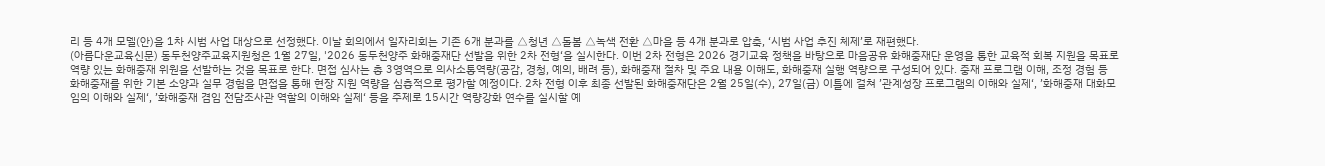리 등 4개 모델(안)을 1차 시범 사업 대상으로 선정했다. 이날 회의에서 일자리회는 기존 6개 분과를 △청년 △돌봄 △녹색 전환 △마을 등 4개 분과로 압축, ‘시범 사업 추진 체제’로 재편했다.
(아름다운교육신문) 동두천양주교육지원청은 1월 27일, '2026 동두천양주 화해중재단 선발을 위한 2차 전형‘을 실시한다. 이번 2차 전형은 2026 경기교육 정책을 바탕으로 마음공유 화해중재단 운영을 통한 교육적 회복 지원을 목표로 역량 있는 화해중재 위원을 선발하는 것을 목표로 한다. 면접 심사는 총 3영역으로 의사소통역량(공감, 경청, 예의, 배려 등), 화해중재 절차 및 주요 내용 이해도, 화해중재 실행 역량으로 구성되어 있다. 중재 프로그램 이해, 조정 경험 등 화해중재를 위한 기본 소양과 실무 경험을 면접을 통해 현장 지원 역량을 심층적으로 평가할 예정이다. 2차 전형 이후 최종 선발된 화해중재단은 2월 25일(수), 27일(금) 이틀에 걸쳐 ’관계성장 프로그램의 이해와 실제‘, ’화해중재 대화모임의 이해와 실제‘, ’화해중재 겸임 전담조사관 역할의 이해와 실제‘ 등을 주제로 15시간 역량강화 연수를 실시할 예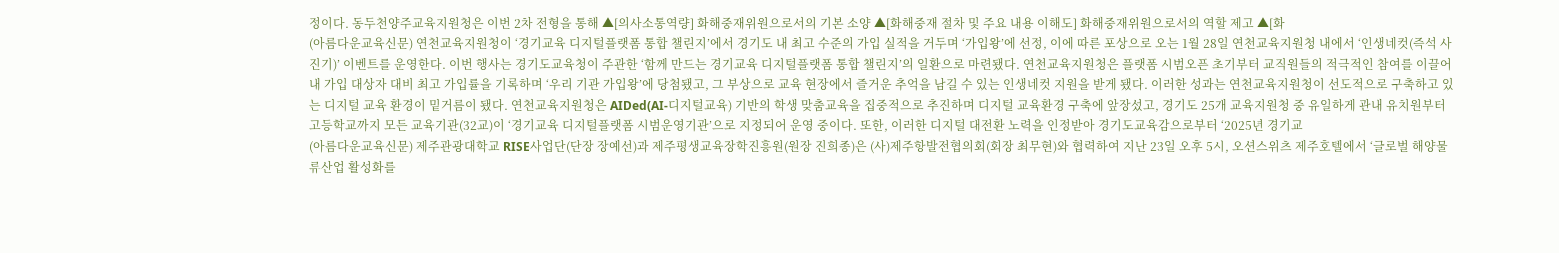정이다. 동두천양주교육지원청은 이번 2차 전형을 통해 ▲[의사소통역량] 화해중재위원으로서의 기본 소양 ▲[화해중재 절차 및 주요 내용 이해도] 화해중재위원으로서의 역할 제고 ▲[화
(아름다운교육신문) 연천교육지원청이 ‘경기교육 디지털플랫폼 통합 챌린지’에서 경기도 내 최고 수준의 가입 실적을 거두며 ‘가입왕’에 선정, 이에 따른 포상으로 오는 1월 28일 연천교육지원청 내에서 ‘인생네컷(즉석 사진기)’ 이벤트를 운영한다. 이번 행사는 경기도교육청이 주관한 ‘함께 만드는 경기교육 디지털플랫폼 통합 챌린지’의 일환으로 마련됐다. 연천교육지원청은 플랫폼 시범오픈 초기부터 교직원들의 적극적인 참여를 이끌어내 가입 대상자 대비 최고 가입률을 기록하며 ‘우리 기관 가입왕’에 당첨됐고, 그 부상으로 교육 현장에서 즐거운 추억을 남길 수 있는 인생네컷 지원을 받게 됐다. 이러한 성과는 연천교육지원청이 선도적으로 구축하고 있는 디지털 교육 환경이 밑거름이 됐다. 연천교육지원청은 AIDed(AI-디지털교육) 기반의 학생 맞춤교육을 집중적으로 추진하며 디지털 교육환경 구축에 앞장섰고, 경기도 25개 교육지원청 중 유일하게 관내 유치원부터 고등학교까지 모든 교육기관(32교)이 ‘경기교육 디지털플랫폼 시범운영기관’으로 지정되어 운영 중이다. 또한, 이러한 디지털 대전환 노력을 인정받아 경기도교육감으로부터 ‘2025년 경기교
(아름다운교육신문) 제주관광대학교 RISE사업단(단장 장예선)과 제주평생교육장학진흥원(원장 진희종)은 (사)제주항발전협의회(회장 최무현)와 협력하여 지난 23일 오후 5시, 오션스위츠 제주호텔에서 ‘글로벌 해양물류산업 활성화를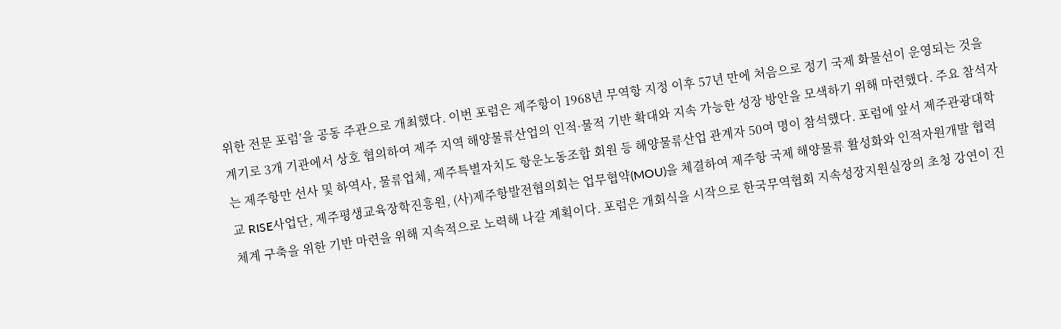위한 전문 포럼’을 공동 주관으로 개최했다. 이번 포럼은 제주항이 1968년 무역항 지정 이후 57년 만에 처음으로 정기 국제 화물선이 운영되는 것을 계기로 3개 기관에서 상호 협의하여 제주 지역 해양물류산업의 인적·물적 기반 확대와 지속 가능한 성장 방안을 모색하기 위해 마련했다. 주요 참석자는 제주항만 선사 및 하역사, 물류업체, 제주특별자치도 항운노동조합 회원 등 해양물류산업 관계자 50여 명이 참석했다. 포럼에 앞서 제주관광대학교 RISE사업단, 제주평생교육장학진흥원, (사)제주항발전협의회는 업무협약(MOU)을 체결하여 제주항 국제 해양물류 활성화와 인적자원개발 협력 체계 구축을 위한 기반 마련을 위해 지속적으로 노력해 나갈 계획이다. 포럼은 개회식을 시작으로 한국무역협회 지속성장지원실장의 초청 강연이 진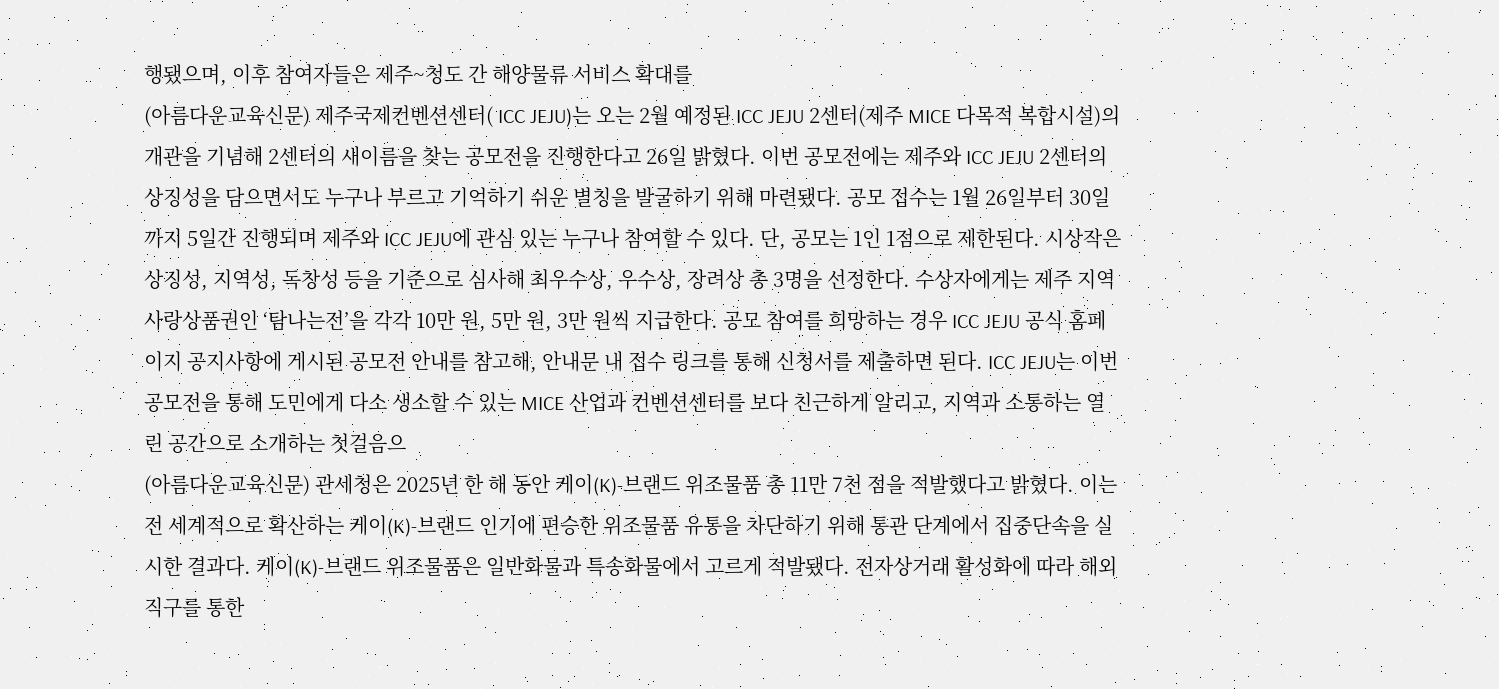행됐으며, 이후 참여자들은 제주~청도 간 해양물류 서비스 확대를
(아름다운교육신문) 제주국제컨벤션센터( ICC JEJU)는 오는 2월 예정된 ICC JEJU 2센터(제주 MICE 다목적 복합시설)의 개관을 기념해 2센터의 새이름을 찾는 공모전을 진행한다고 26일 밝혔다. 이번 공모전에는 제주와 ICC JEJU 2센터의 상징성을 담으면서도 누구나 부르고 기억하기 쉬운 별칭을 발굴하기 위해 마련됐다. 공모 접수는 1월 26일부터 30일까지 5일간 진행되며 제주와 ICC JEJU에 관심 있는 누구나 참여할 수 있다. 단, 공모는 1인 1점으로 제한된다. 시상작은 상징성, 지역성, 독창성 등을 기준으로 심사해 최우수상, 우수상, 장려상 총 3명을 선정한다. 수상자에게는 제주 지역사랑상품권인 ‘탐나는전’을 각각 10만 원, 5만 원, 3만 원씩 지급한다. 공모 참여를 희망하는 경우 ICC JEJU 공식 홈페이지 공지사항에 게시된 공모전 안내를 참고해, 안내문 내 접수 링크를 통해 신청서를 제출하면 된다. ICC JEJU는 이번 공모전을 통해 도민에게 다소 생소할 수 있는 MICE 산업과 컨벤션센터를 보다 친근하게 알리고, 지역과 소통하는 열린 공간으로 소개하는 첫걸음으
(아름다운교육신문) 관세청은 2025년 한 해 동안 케이(K)-브랜드 위조물품 총 11만 7천 점을 적발했다고 밝혔다. 이는 전 세계적으로 확산하는 케이(K)-브랜드 인기에 편승한 위조물품 유통을 차단하기 위해 통관 단계에서 집중단속을 실시한 결과다. 케이(K)-브랜드 위조물품은 일반화물과 특송화물에서 고르게 적발됐다. 전자상거래 활성화에 따라 해외직구를 통한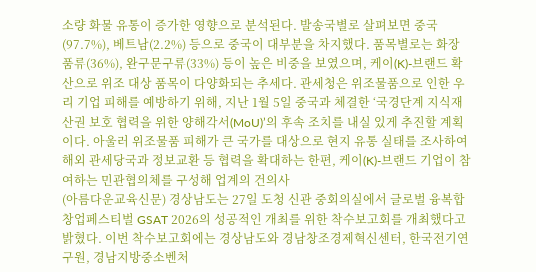소량 화물 유통이 증가한 영향으로 분석된다. 발송국별로 살펴보면 중국(97.7%), 베트남(2.2%) 등으로 중국이 대부분을 차지했다. 품목별로는 화장품류(36%), 완구문구류(33%) 등이 높은 비중을 보였으며, 케이(K)-브랜드 확산으로 위조 대상 품목이 다양화되는 추세다. 관세청은 위조물품으로 인한 우리 기업 피해를 예방하기 위해, 지난 1월 5일 중국과 체결한 ‘국경단계 지식재산권 보호 협력을 위한 양해각서(MoU)’의 후속 조치를 내실 있게 추진할 계획이다. 아울러 위조물품 피해가 큰 국가를 대상으로 현지 유통 실태를 조사하여 해외 관세당국과 정보교환 등 협력을 확대하는 한편, 케이(K)-브랜드 기업이 참여하는 민관협의체를 구성해 업계의 건의사
(아름다운교육신문) 경상남도는 27일 도청 신관 중회의실에서 글로벌 융복합 창업페스티벌 GSAT 2026의 성공적인 개최를 위한 착수보고회를 개최했다고 밝혔다. 이번 착수보고회에는 경상남도와 경남창조경제혁신센터, 한국전기연구원, 경남지방중소벤처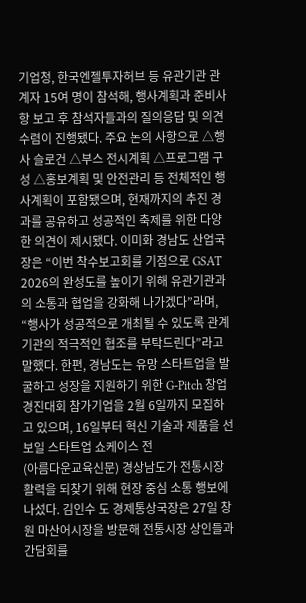기업청, 한국엔젤투자허브 등 유관기관 관계자 15여 명이 참석해, 행사계획과 준비사항 보고 후 참석자들과의 질의응답 및 의견수렴이 진행됐다. 주요 논의 사항으로 △행사 슬로건 △부스 전시계획 △프로그램 구성 △홍보계획 및 안전관리 등 전체적인 행사계획이 포함됐으며, 현재까지의 추진 경과를 공유하고 성공적인 축제를 위한 다양한 의견이 제시됐다. 이미화 경남도 산업국장은 “이번 착수보고회를 기점으로 GSAT 2026의 완성도를 높이기 위해 유관기관과의 소통과 협업을 강화해 나가겠다”라며, “행사가 성공적으로 개최될 수 있도록 관계기관의 적극적인 협조를 부탁드린다”라고 말했다. 한편, 경남도는 유망 스타트업을 발굴하고 성장을 지원하기 위한 G-Pitch 창업경진대회 참가기업을 2월 6일까지 모집하고 있으며, 16일부터 혁신 기술과 제품을 선보일 스타트업 쇼케이스 전
(아름다운교육신문) 경상남도가 전통시장 활력을 되찾기 위해 현장 중심 소통 행보에 나섰다. 김인수 도 경제통상국장은 27일 창원 마산어시장을 방문해 전통시장 상인들과 간담회를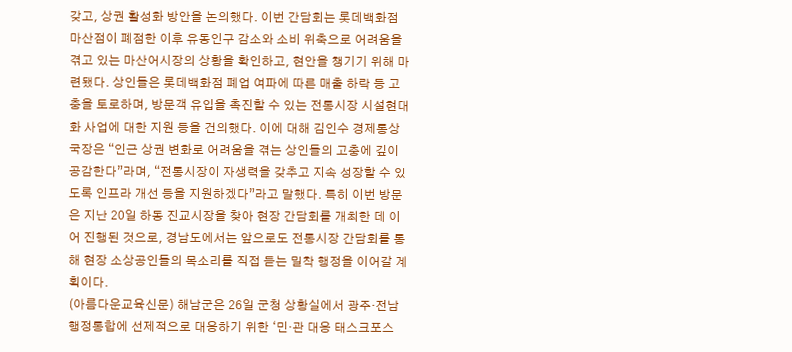갖고, 상권 활성화 방안을 논의했다. 이번 간담회는 롯데백화점 마산점이 폐점한 이후 유동인구 감소와 소비 위축으로 어려움을 겪고 있는 마산어시장의 상황을 확인하고, 현안을 챙기기 위해 마련됐다. 상인들은 롯데백화점 폐업 여파에 따른 매출 하락 등 고충을 토로하며, 방문객 유입을 촉진할 수 있는 전통시장 시설현대화 사업에 대한 지원 등을 건의했다. 이에 대해 김인수 경제통상국장은 “인근 상권 변화로 어려움을 겪는 상인들의 고충에 깊이 공감한다”라며, “전통시장이 자생력을 갖추고 지속 성장할 수 있도록 인프라 개선 등을 지원하겠다”라고 말했다. 특히 이번 방문은 지난 20일 하동 진교시장을 찾아 현장 간담회를 개최한 데 이어 진행된 것으로, 경남도에서는 앞으로도 전통시장 간담회를 통해 현장 소상공인들의 목소리를 직접 듣는 밀착 행정을 이어갈 계획이다.
(아름다운교육신문) 해남군은 26일 군청 상황실에서 광주·전남 행정통합에 선제적으로 대응하기 위한 ‘민·관 대응 태스크포스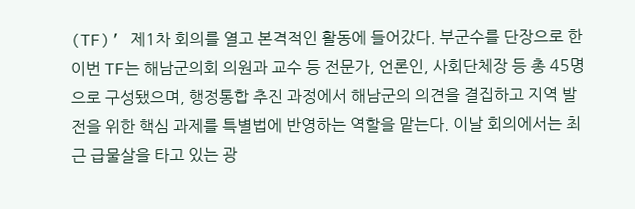(TF)’ 제1차 회의를 열고 본격적인 활동에 들어갔다. 부군수를 단장으로 한 이번 TF는 해남군의회 의원과 교수 등 전문가, 언론인, 사회단체장 등 총 45명으로 구성됐으며, 행정통합 추진 과정에서 해남군의 의견을 결집하고 지역 발전을 위한 핵심 과제를 특별법에 반영하는 역할을 맡는다. 이날 회의에서는 최근 급물살을 타고 있는 광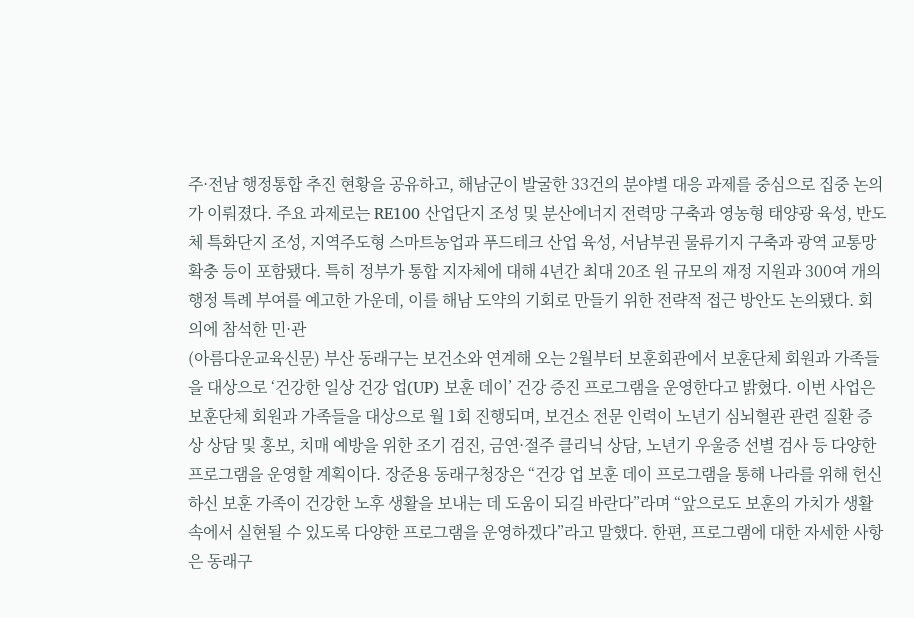주·전남 행정통합 추진 현황을 공유하고, 해남군이 발굴한 33건의 분야별 대응 과제를 중심으로 집중 논의가 이뤄졌다. 주요 과제로는 RE100 산업단지 조성 및 분산에너지 전력망 구축과 영농형 태양광 육성, 반도체 특화단지 조성, 지역주도형 스마트농업과 푸드테크 산업 육성, 서남부권 물류기지 구축과 광역 교통망 확충 등이 포함됐다. 특히 정부가 통합 지자체에 대해 4년간 최대 20조 원 규모의 재정 지원과 300여 개의 행정 특례 부여를 예고한 가운데, 이를 해남 도약의 기회로 만들기 위한 전략적 접근 방안도 논의됐다. 회의에 참석한 민·관
(아름다운교육신문) 부산 동래구는 보건소와 연계해 오는 2월부터 보훈회관에서 보훈단체 회원과 가족들을 대상으로 ‘건강한 일상 건강 업(UP) 보훈 데이’ 건강 증진 프로그램을 운영한다고 밝혔다. 이번 사업은 보훈단체 회원과 가족들을 대상으로 월 1회 진행되며, 보건소 전문 인력이 노년기 심뇌혈관 관련 질환 증상 상담 및 홍보, 치매 예방을 위한 조기 검진, 금연·절주 클리닉 상담, 노년기 우울증 선별 검사 등 다양한 프로그램을 운영할 계획이다. 장준용 동래구청장은 “건강 업 보훈 데이 프로그램을 통해 나라를 위해 헌신하신 보훈 가족이 건강한 노후 생활을 보내는 데 도움이 되길 바란다”라며 “앞으로도 보훈의 가치가 생활 속에서 실현될 수 있도록 다양한 프로그램을 운영하겠다”라고 말했다. 한편, 프로그램에 대한 자세한 사항은 동래구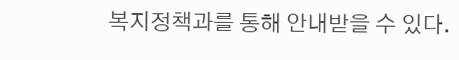복지정책과를 통해 안내받을 수 있다.